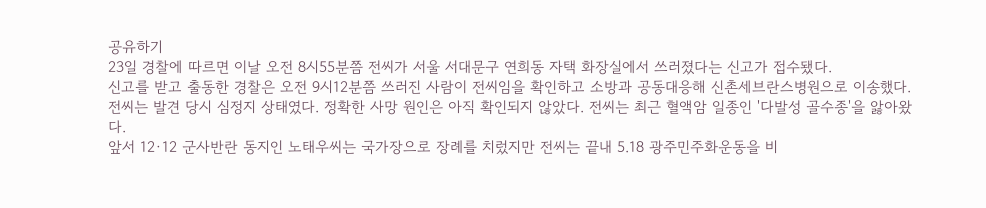공유하기
23일 경찰에 따르면 이날 오전 8시55분쯤 전씨가 서울 서대문구 연희동 자택 화장실에서 쓰러졌다는 신고가 접수됐다.
신고를 받고 출동한 경찰은 오전 9시12분쯤 쓰러진 사람이 전씨임을 확인하고 소방과 공동대응해 신촌세브란스병원으로 이송했다.
전씨는 발견 당시 심정지 상태였다. 정확한 사망 원인은 아직 확인되지 않았다. 전씨는 최근 혈액암 일종인 '다발성 골수종'을 앓아왔다.
앞서 12·12 군사반란 동지인 노태우씨는 국가장으로 장례를 치렀지만 전씨는 끝내 5.18 광주민주화운동을 비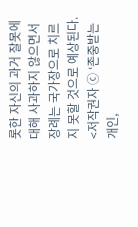롯한 자신의 과거 잘못에 대해 사과하지 않으면서 장례는 국가장으로 치르지 못할 것으로 예상된다.
<저작권자 ⓒ ‘존중받는 개인,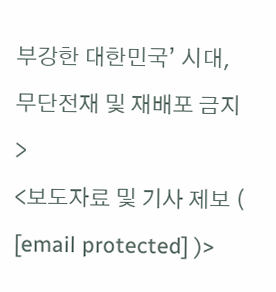부강한 대한민국’ 시대, 무단전재 및 재배포 금지>
<보도자료 및 기사 제보 ( [email protected] )>